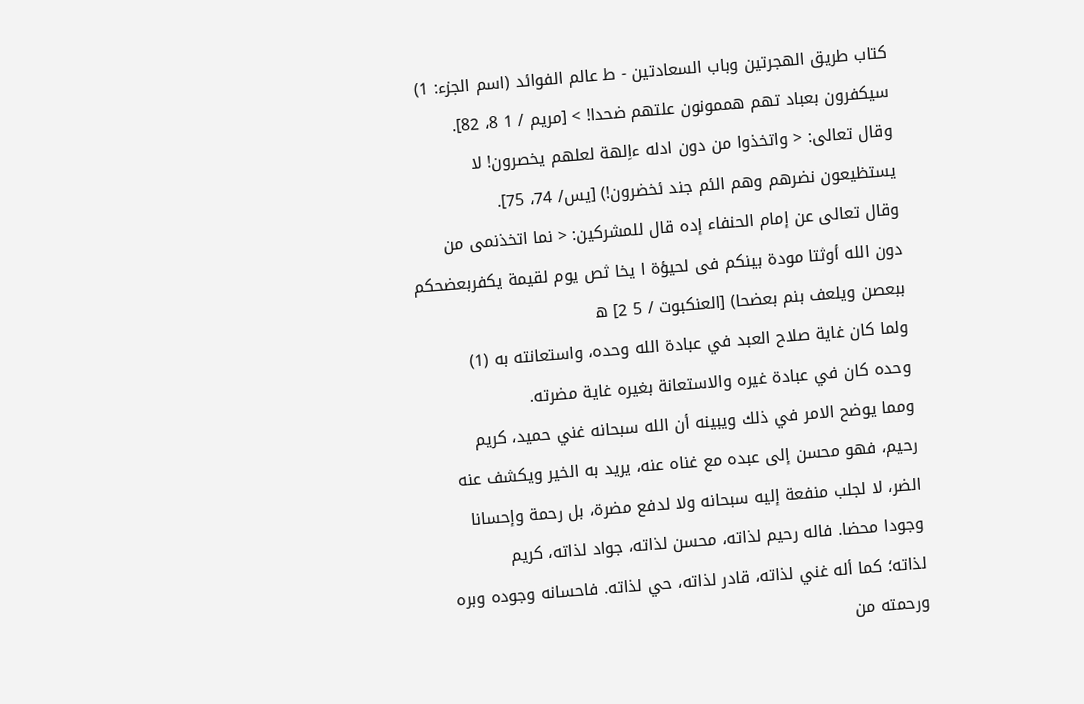كتاب طريق الهجرتين وباب السعادتين - ط عالم الفوائد (اسم الجزء: 1)
سيكفرون بعباد تهم هممونون علتهم ضحدا! > [مريم / 1 8، 82].
وقال تعالى: < واتخذوا من دون ادله ءاِلهة لعلهم يخصرون! لا
يستظيعون نضرهم وهم الئم جند ئخضرون!) [يس/ 74، 75].
وقال تعالى عن إمام الحنفاء إده قال للمشركين: < نما اتخذنمى من
دون الله أوثتا مودة بينكم فى لحيؤة ا يخا ثص يوم لقيمة يكفربعضحكم
ببعصن ويلعف بنم بعضحا) [العنكبوت / 5 2] ه
ولما كان غاية صلاح العبد في عبادة الله وحده، واستعانته به (1)
وحده كان في عبادة غيره والاستعانة بغيره غاية مضرته.
ومما يوضح الامر في ذلك ويبينه أن الله سبحانه غني حميد، كريم
رحيم، فهو محسن إلى عبده مع غناه عنه، يريد به الخير ويكشف عنه
الضر، لا لجلب منفعة إليه سبحانه ولا لدفع مضرة، بل رحمة وإحسانا
وجودا محضا. فاله رحيم لذاته، محسن لذاته، جواد لذاته، كريم
لذاته؛ كما أله غني لذاته، قادر لذاته، حي لذاته. فاحسانه وجوده وبره
ورحمته من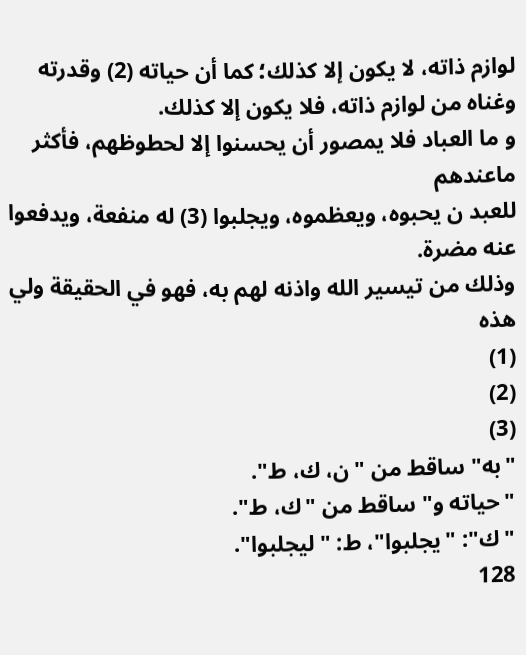لوازم ذاته، لا يكون إلا كذلك؛ كما أن حياته (2) وقدرته
وغناه من لوازم ذاته، فلا يكون إلا كذلك.
و ما العباد فلا يمصور أن يحسنوا إلا لحطوظهم، فأكثر ماعندهم
للعبد ن يحبوه، ويعظموه، ويجلبوا (3) له منفعة، ويدفعوا عنه مضرة.
وذلك من تيسير الله واذنه لهم به، فهو في الحقيقة ولي هذه
(1)
(2)
(3)
"به" ساقط من "ن، ك، ط".
"حياته و" ساقط من "ك، ط".
"ك": "يجلبوا"، ط: "ليجلبوا".
128